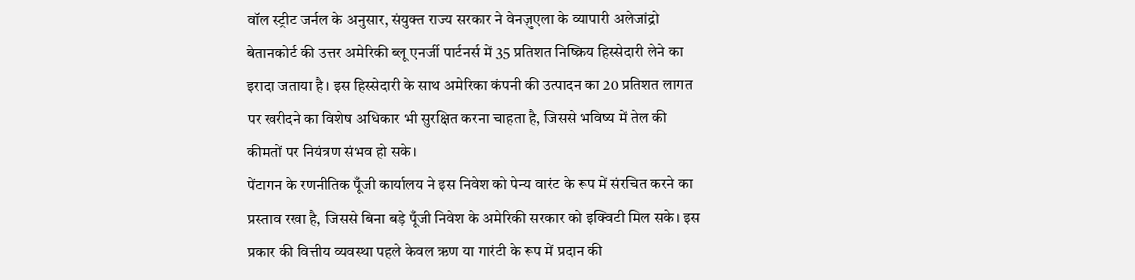वॉल स्ट्रीट जर्नल के अनुसार, संयुक्त राज्य सरकार ने वेनज़ुएला के व्यापारी अलेजांद्रो बेतानकोर्ट की उत्तर अमेरिकी ब्लू एनर्जी पार्टनर्स में 35 प्रतिशत निष्क्रिय हिस्सेदारी लेने का इरादा जताया है। इस हिस्सेदारी के साथ अमेरिका कंपनी की उत्पादन का 20 प्रतिशत लागत पर खरीदने का विशेष अधिकार भी सुरक्षित करना चाहता है, जिससे भविष्य में तेल की कीमतों पर नियंत्रण संभव हो सके।
पेंटागन के रणनीतिक पूँजी कार्यालय ने इस निवेश को पेन्य वारंट के रूप में संरचित करने का प्रस्ताव रखा है, जिससे बिना बड़े पूँजी निवेश के अमेरिकी सरकार को इक्विटी मिल सके। इस प्रकार की वित्तीय व्यवस्था पहले केवल ऋण या गारंटी के रूप में प्रदान की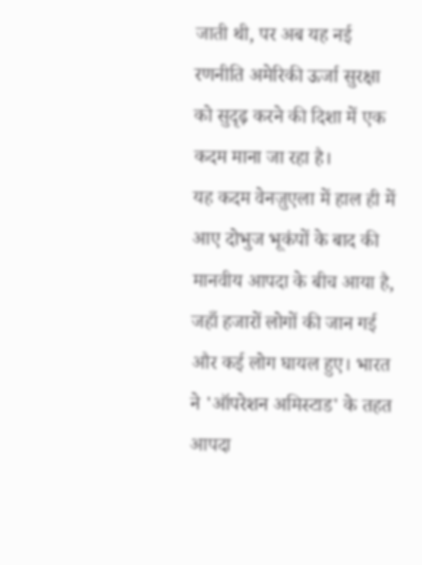जाती थी, पर अब यह नई रणनीति अमेरिकी ऊर्जा सुरक्षा को सुदृढ़ करने की दिशा में एक कदम माना जा रहा है।
यह कदम वेनज़ुएला में हाल ही में आए दोभुज भूकंपों के बाद की मानवीय आपदा के बीच आया है, जहाँ हजारों लोगों की जान गई और कई लोग घायल हुए। भारत ने 'ऑपरेशन अमिस्टाड' के तहत आपदा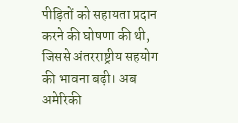पीड़ितों को सहायता प्रदान करने की घोषणा की थी, जिससे अंतरराष्ट्रीय सहयोग की भावना बढ़ी। अब अमेरिकी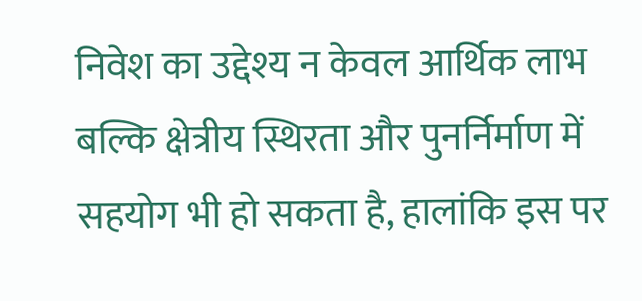निवेश का उद्देश्य न केवल आर्थिक लाभ बल्कि क्षेत्रीय स्थिरता और पुनर्निर्माण में सहयोग भी हो सकता है, हालांकि इस पर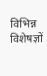विभिन्न विशेषज्ञों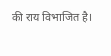की राय विभाजित है।